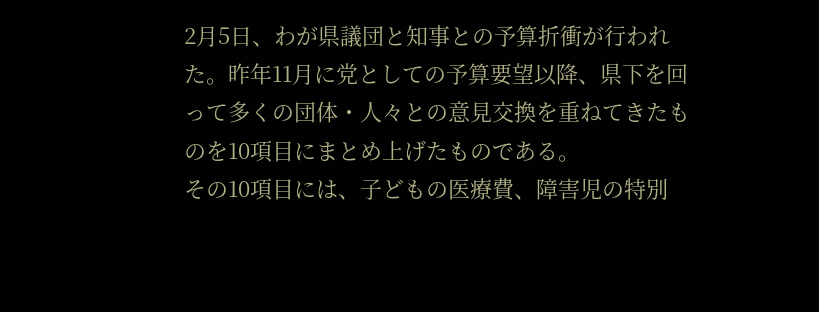2月5日、わが県議団と知事との予算折衝が行われた。昨年11月に党としての予算要望以降、県下を回って多くの団体・人々との意見交換を重ねてきたものを10項目にまとめ上げたものである。
その10項目には、子どもの医療費、障害児の特別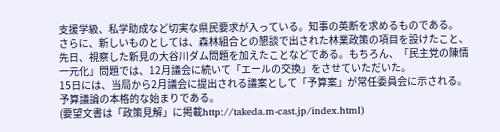支援学級、私学助成など切実な県民要求が入っている。知事の英断を求めるものである。
さらに、新しいものとしては、森林組合との懇談で出された林業政策の項目を設けたこと、先日、視察した新見の大谷川ダム問題を加えたことなどである。もちろん、「民主党の陳情一元化」問題では、12月議会に続いて「エールの交換」をさせていただいた。
15日には、当局から2月議会に提出される議案として「予算案」が常任委員会に示される。予算議論の本格的な始まりである。
(要望文書は「政策見解」に掲載http://takeda.m-cast.jp/index.html)